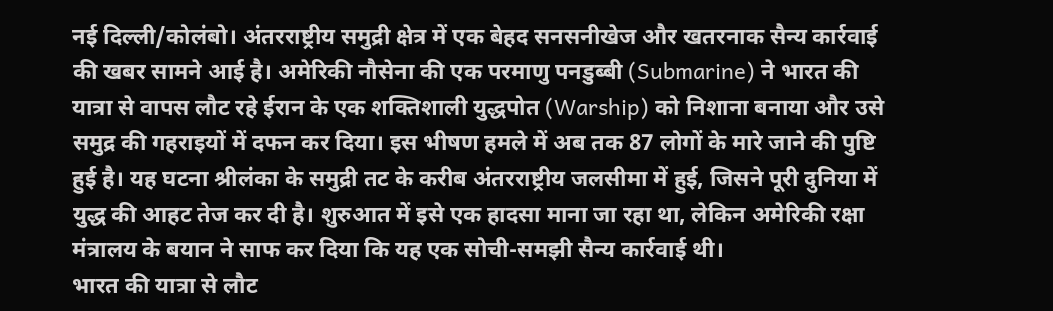नई दिल्ली/कोलंबो। अंतरराष्ट्रीय समुद्री क्षेत्र में एक बेहद सनसनीखेज और खतरनाक सैन्य कार्रवाई की खबर सामने आई है। अमेरिकी नौसेना की एक परमाणु पनडुब्बी (Submarine) ने भारत की यात्रा से वापस लौट रहे ईरान के एक शक्तिशाली युद्धपोत (Warship) को निशाना बनाया और उसे समुद्र की गहराइयों में दफन कर दिया। इस भीषण हमले में अब तक 87 लोगों के मारे जाने की पुष्टि हुई है। यह घटना श्रीलंका के समुद्री तट के करीब अंतरराष्ट्रीय जलसीमा में हुई, जिसने पूरी दुनिया में युद्ध की आहट तेज कर दी है। शुरुआत में इसे एक हादसा माना जा रहा था, लेकिन अमेरिकी रक्षा मंत्रालय के बयान ने साफ कर दिया कि यह एक सोची-समझी सैन्य कार्रवाई थी।
भारत की यात्रा से लौट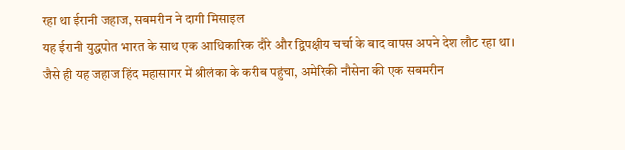रहा था ईरानी जहाज, सबमरीन ने दागी मिसाइल
यह ईरानी युद्धपोत भारत के साथ एक आधिकारिक दौरे और द्विपक्षीय चर्चा के बाद वापस अपने देश लौट रहा था। जैसे ही यह जहाज हिंद महासागर में श्रीलंका के करीब पहुंचा, अमेरिकी नौसेना की एक सबमरीन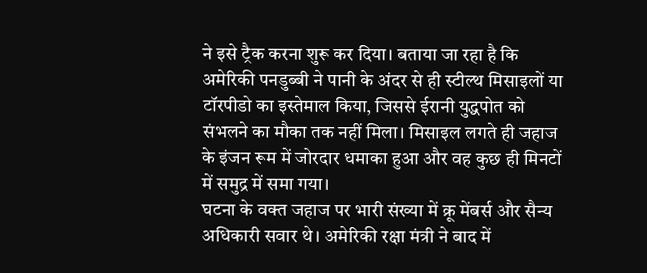ने इसे ट्रैक करना शुरू कर दिया। बताया जा रहा है कि अमेरिकी पनडुब्बी ने पानी के अंदर से ही स्टील्थ मिसाइलों या टॉरपीडो का इस्तेमाल किया, जिससे ईरानी युद्धपोत को संभलने का मौका तक नहीं मिला। मिसाइल लगते ही जहाज के इंजन रूम में जोरदार धमाका हुआ और वह कुछ ही मिनटों में समुद्र में समा गया।
घटना के वक्त जहाज पर भारी संख्या में क्रू मेंबर्स और सैन्य अधिकारी सवार थे। अमेरिकी रक्षा मंत्री ने बाद में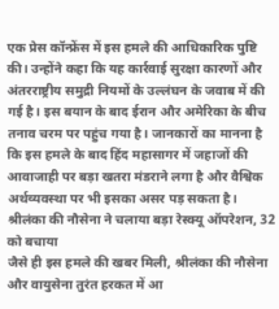एक प्रेस कॉन्फ्रेंस में इस हमले की आधिकारिक पुष्टि की। उन्होंने कहा कि यह कार्रवाई सुरक्षा कारणों और अंतरराष्ट्रीय समुद्री नियमों के उल्लंघन के जवाब में की गई है। इस बयान के बाद ईरान और अमेरिका के बीच तनाव चरम पर पहुंच गया है। जानकारों का मानना है कि इस हमले के बाद हिंद महासागर में जहाजों की आवाजाही पर बड़ा खतरा मंडराने लगा है और वैश्विक अर्थव्यवस्था पर भी इसका असर पड़ सकता है।
श्रीलंका की नौसेना ने चलाया बड़ा रेस्क्यू ऑपरेशन, 32 को बचाया
जैसे ही इस हमले की खबर मिली, श्रीलंका की नौसेना और वायुसेना तुरंत हरकत में आ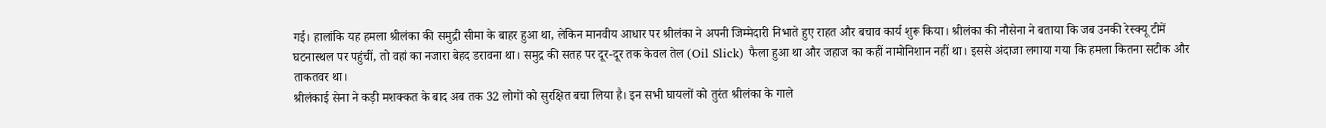गई। हालांकि यह हमला श्रीलंका की समुद्री सीमा के बाहर हुआ था, लेकिन मानवीय आधार पर श्रीलंका ने अपनी जिम्मेदारी निभाते हुए राहत और बचाव कार्य शुरू किया। श्रीलंका की नौसेना ने बताया कि जब उनकी रेस्क्यू टीमें घटनास्थल पर पहुंचीं, तो वहां का नजारा बेहद डरावना था। समुद्र की सतह पर दूर-दूर तक केवल तेल (Oil Slick) फैला हुआ था और जहाज का कहीं नामोनिशान नहीं था। इससे अंदाजा लगाया गया कि हमला कितना सटीक और ताकतवर था।
श्रीलंकाई सेना ने कड़ी मशक्कत के बाद अब तक 32 लोगों को सुरक्षित बचा लिया है। इन सभी घायलों को तुरंत श्रीलंका के गाले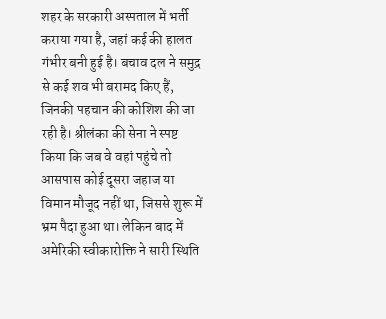शहर के सरकारी अस्पताल में भर्ती कराया गया है, जहां कई की हालत गंभीर बनी हुई है। बचाव दल ने समुद्र से कई शव भी बरामद किए हैं, जिनकी पहचान की कोशिश की जा रही है। श्रीलंका की सेना ने स्पष्ट किया कि जब वे वहां पहुंचे तो आसपास कोई दूसरा जहाज या विमान मौजूद नहीं था, जिससे शुरू में भ्रम पैदा हुआ था। लेकिन बाद में अमेरिकी स्वीकारोक्ति ने सारी स्थिति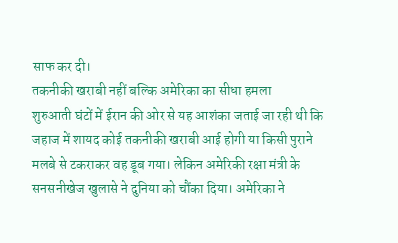साफ कर दी।
तकनीकी खराबी नहीं बल्कि अमेरिका का सीधा हमला
शुरुआती घंटों में ईरान की ओर से यह आशंका जताई जा रही थी कि जहाज में शायद कोई तकनीकी खराबी आई होगी या किसी पुराने मलबे से टकराकर वह डूब गया। लेकिन अमेरिकी रक्षा मंत्री के सनसनीखेज खुलासे ने दुनिया को चौंका दिया। अमेरिका ने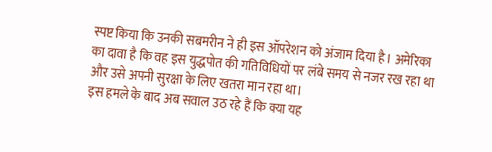स्पष्ट किया कि उनकी सबमरीन ने ही इस ऑपरेशन को अंजाम दिया है। अमेरिका का दावा है कि वह इस युद्धपोत की गतिविधियों पर लंबे समय से नजर रख रहा था और उसे अपनी सुरक्षा के लिए खतरा मान रहा था।
इस हमले के बाद अब सवाल उठ रहे हैं कि क्या यह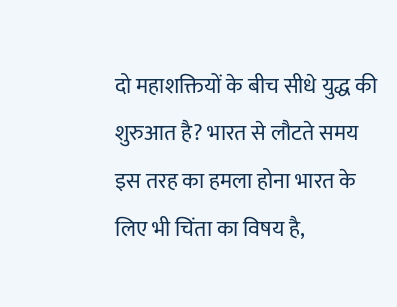दो महाशक्तियों के बीच सीधे युद्ध की शुरुआत है? भारत से लौटते समय इस तरह का हमला होना भारत के लिए भी चिंता का विषय है,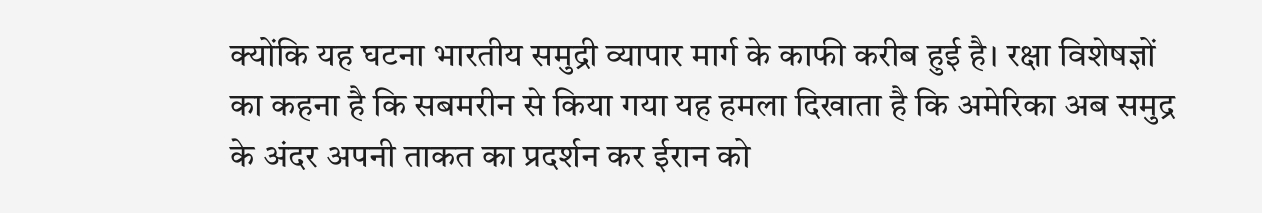क्योंकि यह घटना भारतीय समुद्री व्यापार मार्ग के काफी करीब हुई है। रक्षा विशेषज्ञों का कहना है कि सबमरीन से किया गया यह हमला दिखाता है कि अमेरिका अब समुद्र के अंदर अपनी ताकत का प्रदर्शन कर ईरान को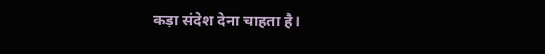कड़ा संदेश देना चाहता है।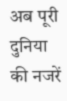अब पूरी दुनिया की नजरें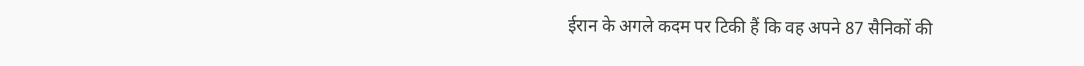ईरान के अगले कदम पर टिकी हैं कि वह अपने 87 सैनिकों की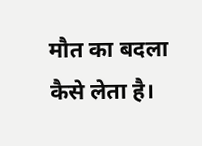मौत का बदला कैसे लेता है।